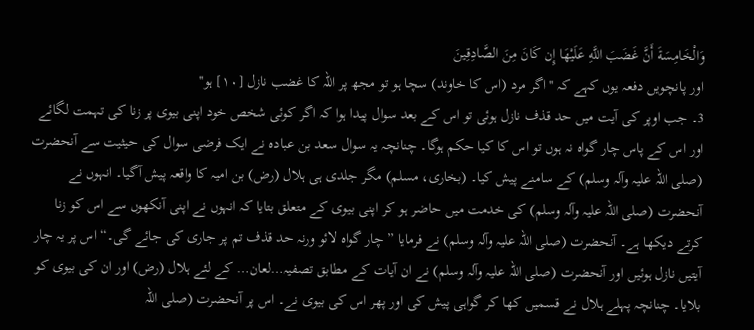وَالْخَامِسَةَ أَنَّ غَضَبَ اللَّهِ عَلَيْهَا إِن كَانَ مِنَ الصَّادِقِينَ
اور پانچویں دفعہ یوں کہے کہ ''اگر مرد (اس کا خاوند) سچا ہو تو مجھ پر اللہ کا غضب نازل [١٠] ہو''
3۔ جب اوپر کی آیت میں حد قذف نازل ہوئی تو اس کے بعد سوال پیدا ہوا کہ اگر کوئی شخص خود اپنی بیوی پر زنا کی تہمت لگائے اور اس کے پاس چار گواہ نہ ہوں تو اس کا کیا حکم ہوگا۔ چنانچہ یہ سوال سعد بن عبادہ نے ایک فرضی سوال کی حیثیت سے آنحضرت (صلی اللہ علیہ وآلہ وسلم) کے سامنے پیش کیا۔ (بخاری، مسلم) مگر جلدی ہی ہلال (رض) بن امیہ کا واقعہ پیش آگیا۔ انہوں نے آنحضرت (صلی اللہ علیہ وآلہ وسلم) کی خدمت میں حاضر ہو کر اپنی بیوی کے متعلق بتایا کہ انہوں نے اپنی آنکھوں سے اس کو زنا کرتے دیکھا ہے۔ آنحضرت (صلی اللہ علیہ وآلہ وسلم) نے فرمایا ” چار گواہ لائو ورنہ حد قذف تم پر جاری کی جائے گی۔“ اس پر یہ چار آیتیں نازل ہوئیں اور آنحضرت (صلی اللہ علیہ وآلہ وسلم) نے ان آیات کے مطابق تصفیہ…لعان… کے لئے ہلال (رض) اور ان کی بیوی کو بلایا۔ چنانچہ پہلے ہلال نے قسمیں کھا کر گواہی پیش کی اور پھر اس کی بیوی نے۔ اس پر آنحضرت (صلی اللہ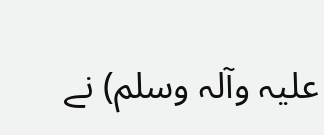علیہ وآلہ وسلم) نے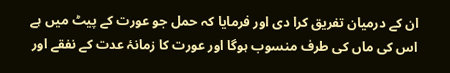ان کے درمیان تفریق کرا دی اور فرمایا کہ حمل جو عورت کے پیٹ میں ہے اس کی ماں کی طرف منسوب ہوگا اور عورت کا زمانۂ عدت کے نفقے اور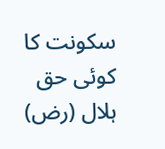سکونت کا کوئی حق ہلال (رض)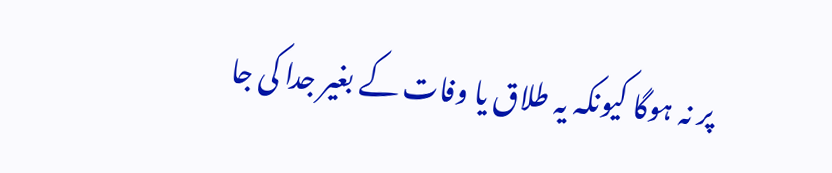پر نہ ہوگا کیونکہ یہ طلاق یا وفات کے بغیر جدا کی جا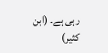رہی ہے۔ (ابن کثیر)